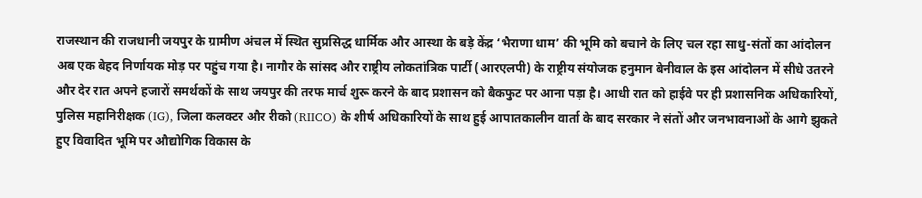राजस्थान की राजधानी जयपुर के ग्रामीण अंचल में स्थित सुप्रसिद्ध धार्मिक और आस्था के बड़े केंद्र ‘भैराणा धाम’ की भूमि को बचाने के लिए चल रहा साधु-संतों का आंदोलन अब एक बेहद निर्णायक मोड़ पर पहुंच गया है। नागौर के सांसद और राष्ट्रीय लोकतांत्रिक पार्टी (आरएलपी) के राष्ट्रीय संयोजक हनुमान बेनीवाल के इस आंदोलन में सीधे उतरने और देर रात अपने हजारों समर्थकों के साथ जयपुर की तरफ मार्च शुरू करने के बाद प्रशासन को बैकफुट पर आना पड़ा है। आधी रात को हाईवे पर ही प्रशासनिक अधिकारियों, पुलिस महानिरीक्षक (IG), जिला कलक्टर और रीको (RIICO) के शीर्ष अधिकारियों के साथ हुई आपातकालीन वार्ता के बाद सरकार ने संतों और जनभावनाओं के आगे झुकते हुए विवादित भूमि पर औद्योगिक विकास के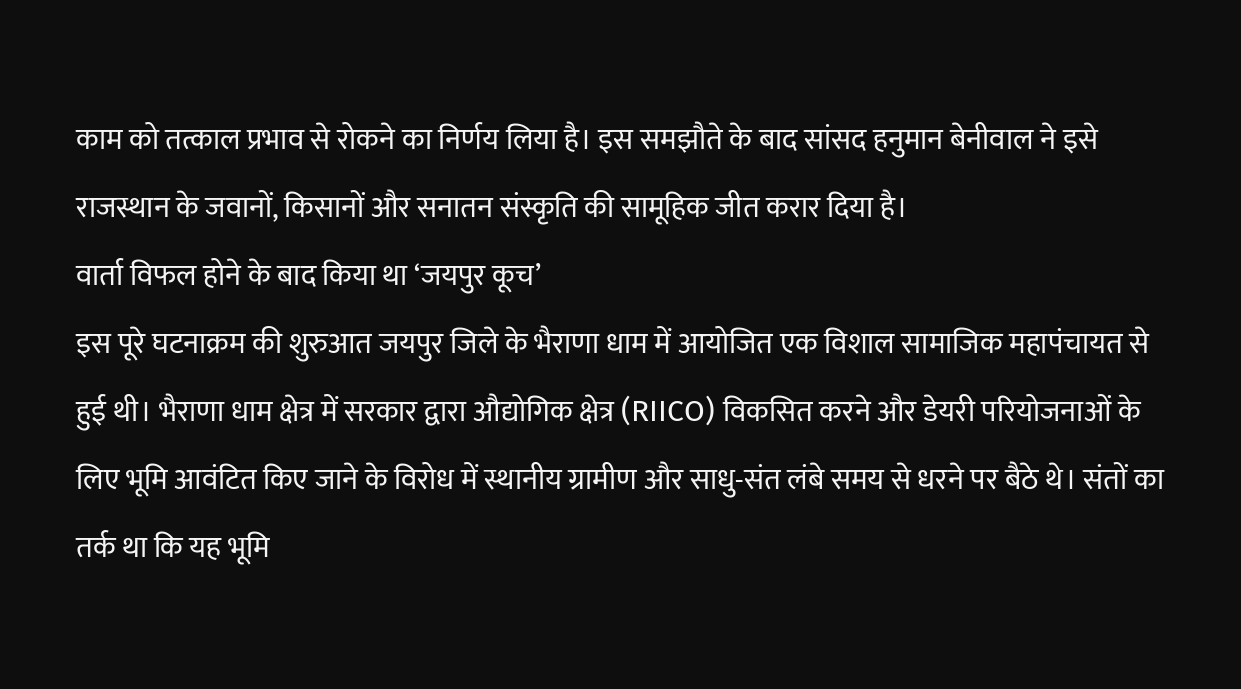काम को तत्काल प्रभाव से रोकने का निर्णय लिया है। इस समझौते के बाद सांसद हनुमान बेनीवाल ने इसे राजस्थान के जवानों, किसानों और सनातन संस्कृति की सामूहिक जीत करार दिया है।
वार्ता विफल होने के बाद किया था ‘जयपुर कूच’
इस पूरे घटनाक्रम की शुरुआत जयपुर जिले के भैराणा धाम में आयोजित एक विशाल सामाजिक महापंचायत से हुई थी। भैराणा धाम क्षेत्र में सरकार द्वारा औद्योगिक क्षेत्र (RIICO) विकसित करने और डेयरी परियोजनाओं के लिए भूमि आवंटित किए जाने के विरोध में स्थानीय ग्रामीण और साधु-संत लंबे समय से धरने पर बैठे थे। संतों का तर्क था कि यह भूमि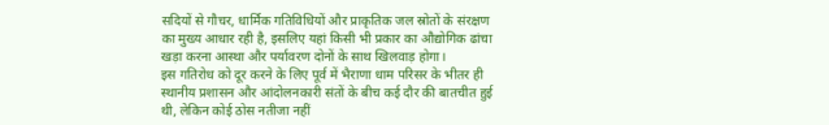सदियों से गौचर, धार्मिक गतिविधियों और प्राकृतिक जल स्रोतों के संरक्षण का मुख्य आधार रही है, इसलिए यहां किसी भी प्रकार का औद्योगिक ढांचा खड़ा करना आस्था और पर्यावरण दोनों के साथ खिलवाड़ होगा।
इस गतिरोध को दूर करने के लिए पूर्व में भैराणा धाम परिसर के भीतर ही स्थानीय प्रशासन और आंदोलनकारी संतों के बीच कई दौर की बातचीत हुई थी, लेकिन कोई ठोस नतीजा नहीं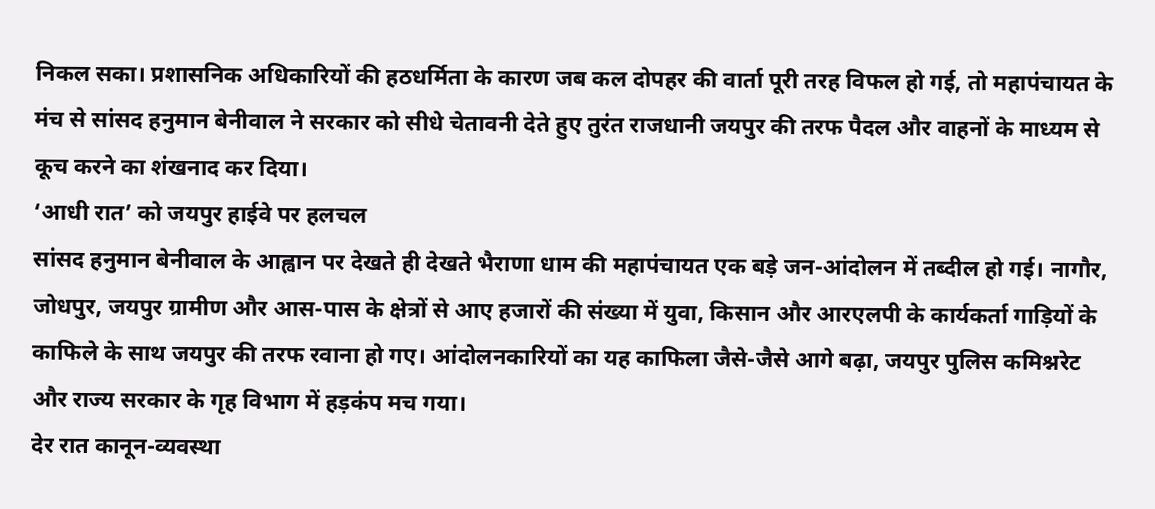निकल सका। प्रशासनिक अधिकारियों की हठधर्मिता के कारण जब कल दोपहर की वार्ता पूरी तरह विफल हो गई, तो महापंचायत के मंच से सांसद हनुमान बेनीवाल ने सरकार को सीधे चेतावनी देते हुए तुरंत राजधानी जयपुर की तरफ पैदल और वाहनों के माध्यम से कूच करने का शंखनाद कर दिया।
‘आधी रात’ को जयपुर हाईवे पर हलचल
सांसद हनुमान बेनीवाल के आह्वान पर देखते ही देखते भैराणा धाम की महापंचायत एक बड़े जन-आंदोलन में तब्दील हो गई। नागौर, जोधपुर, जयपुर ग्रामीण और आस-पास के क्षेत्रों से आए हजारों की संख्या में युवा, किसान और आरएलपी के कार्यकर्ता गाड़ियों के काफिले के साथ जयपुर की तरफ रवाना हो गए। आंदोलनकारियों का यह काफिला जैसे-जैसे आगे बढ़ा, जयपुर पुलिस कमिश्नरेट और राज्य सरकार के गृह विभाग में हड़कंप मच गया।
देर रात कानून-व्यवस्था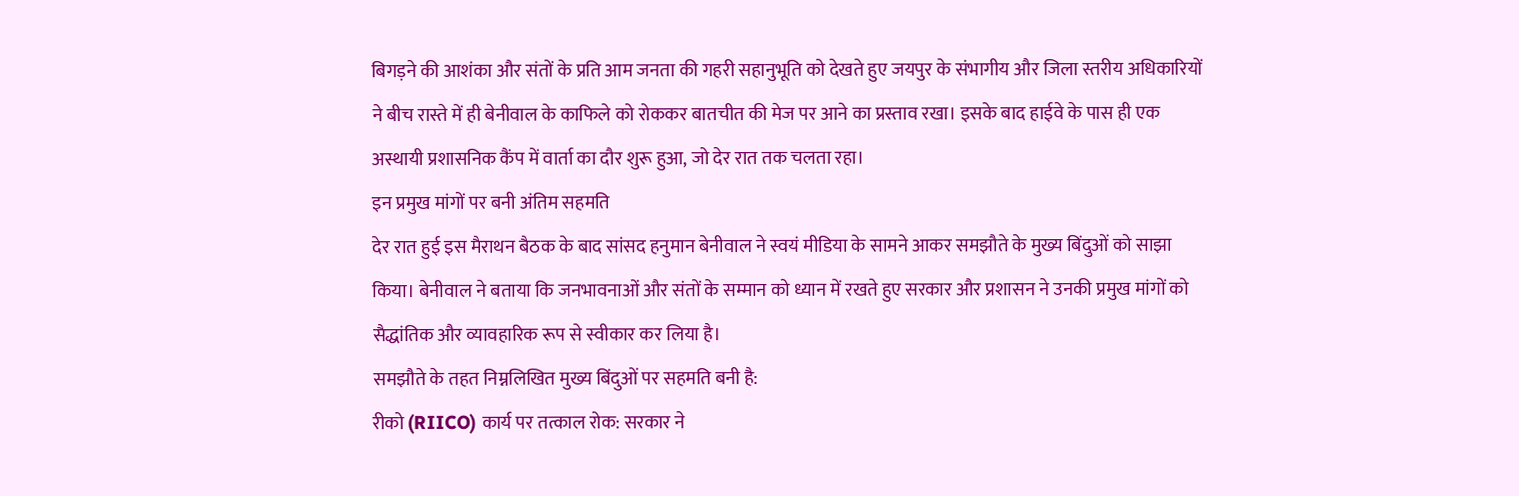बिगड़ने की आशंका और संतों के प्रति आम जनता की गहरी सहानुभूति को देखते हुए जयपुर के संभागीय और जिला स्तरीय अधिकारियों ने बीच रास्ते में ही बेनीवाल के काफिले को रोककर बातचीत की मेज पर आने का प्रस्ताव रखा। इसके बाद हाईवे के पास ही एक अस्थायी प्रशासनिक कैंप में वार्ता का दौर शुरू हुआ, जो देर रात तक चलता रहा।
इन प्रमुख मांगों पर बनी अंतिम सहमति
देर रात हुई इस मैराथन बैठक के बाद सांसद हनुमान बेनीवाल ने स्वयं मीडिया के सामने आकर समझौते के मुख्य बिंदुओं को साझा किया। बेनीवाल ने बताया कि जनभावनाओं और संतों के सम्मान को ध्यान में रखते हुए सरकार और प्रशासन ने उनकी प्रमुख मांगों को सैद्धांतिक और व्यावहारिक रूप से स्वीकार कर लिया है।
समझौते के तहत निम्नलिखित मुख्य बिंदुओं पर सहमति बनी है:
रीको (RIICO) कार्य पर तत्काल रोक: सरकार ने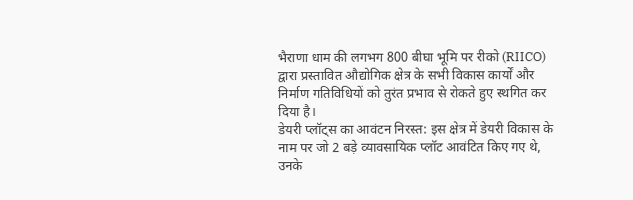भैराणा धाम की लगभग 800 बीघा भूमि पर रीको (RIICO) द्वारा प्रस्तावित औद्योगिक क्षेत्र के सभी विकास कार्यों और निर्माण गतिविधियों को तुरंत प्रभाव से रोकते हुए स्थगित कर दिया है।
डेयरी प्लॉट्स का आवंटन निरस्त: इस क्षेत्र में डेयरी विकास के नाम पर जो 2 बड़े व्यावसायिक प्लॉट आवंटित किए गए थे, उनके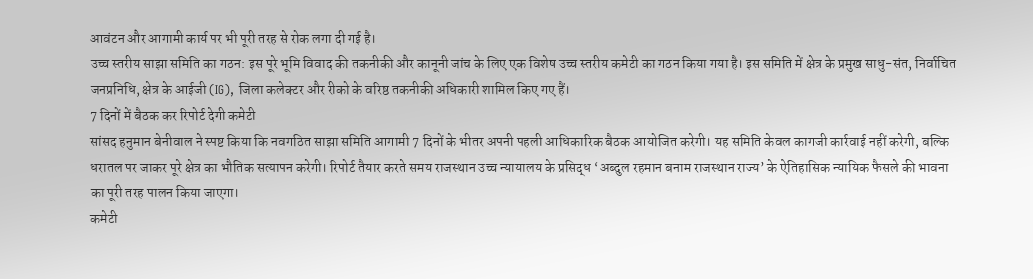आवंटन और आगामी कार्य पर भी पूरी तरह से रोक लगा दी गई है।
उच्च स्तरीय साझा समिति का गठन: इस पूरे भूमि विवाद की तकनीकी और कानूनी जांच के लिए एक विशेष उच्च स्तरीय कमेटी का गठन किया गया है। इस समिति में क्षेत्र के प्रमुख साधु-संत, निर्वाचित जनप्रनिधि, क्षेत्र के आईजी (IG), जिला कलेक्टर और रीको के वरिष्ठ तकनीकी अधिकारी शामिल किए गए हैं।
7 दिनों में बैठक कर रिपोर्ट देगी कमेटी
सांसद हनुमान बेनीवाल ने स्पष्ट किया कि नवगठित साझा समिति आगामी 7 दिनों के भीतर अपनी पहली आधिकारिक बैठक आयोजित करेगी। यह समिति केवल कागजी कार्रवाई नहीं करेगी, बल्कि धरातल पर जाकर पूरे क्षेत्र का भौतिक सत्यापन करेगी। रिपोर्ट तैयार करते समय राजस्थान उच्च न्यायालय के प्रसिद्ध ‘अब्दुल रहमान बनाम राजस्थान राज्य’ के ऐतिहासिक न्यायिक फैसले की भावना का पूरी तरह पालन किया जाएगा।
कमेटी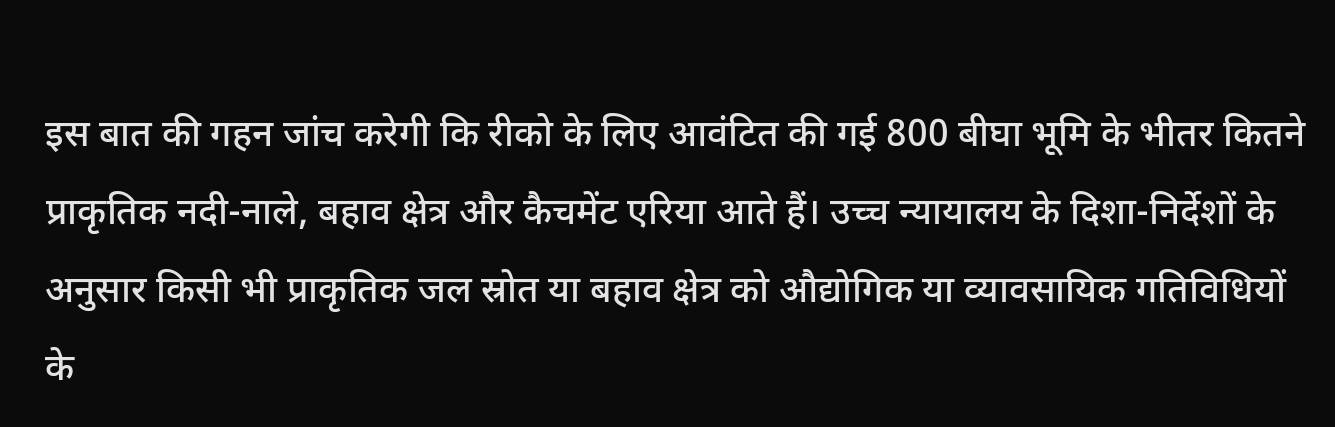इस बात की गहन जांच करेगी कि रीको के लिए आवंटित की गई 800 बीघा भूमि के भीतर कितने प्राकृतिक नदी-नाले, बहाव क्षेत्र और कैचमेंट एरिया आते हैं। उच्च न्यायालय के दिशा-निर्देशों के अनुसार किसी भी प्राकृतिक जल स्रोत या बहाव क्षेत्र को औद्योगिक या व्यावसायिक गतिविधियों के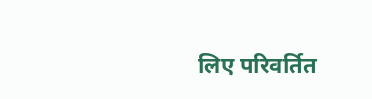लिए परिवर्तित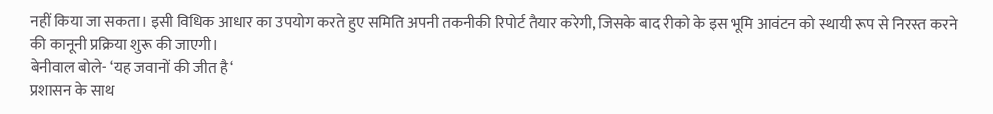नहीं किया जा सकता। इसी विधिक आधार का उपयोग करते हुए समिति अपनी तकनीकी रिपोर्ट तैयार करेगी, जिसके बाद रीको के इस भूमि आवंटन को स्थायी रूप से निरस्त करने की कानूनी प्रक्रिया शुरू की जाएगी।
बेनीवाल बोले- ‘यह जवानों की जीत है‘
प्रशासन के साथ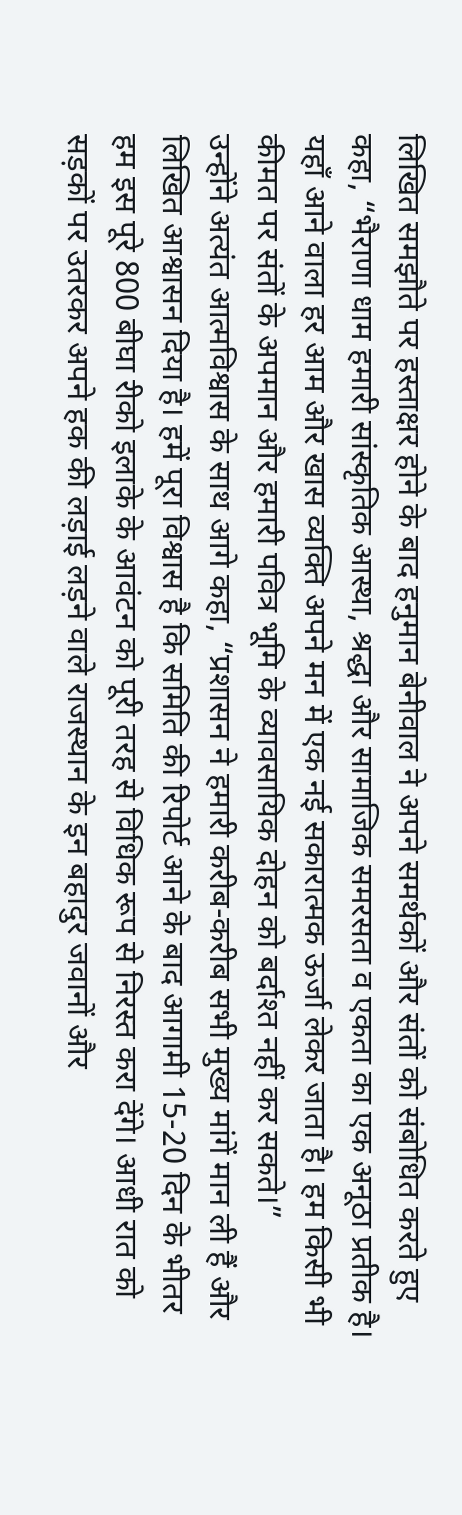लिखित समझौते पर हस्ताक्षर होने के बाद हनुमान बेनीवाल ने अपने समर्थकों और संतों को संबोधित करते हुए कहा, “भैराणा धाम हमारी सांस्कृतिक आस्था, श्रद्धा और सामाजिक समरसता व एकता का एक अनूठा प्रतीक है। यहाँ आने वाला हर आम और खास व्यक्ति अपने मन में एक नई सकारात्मक ऊर्जा लेकर जाता है। हम किसी भी कीमत पर संतों के अपमान और हमारी पवित्र भूमि के व्यावसायिक दोहन को बर्दाश्त नहीं कर सकते।”
उन्होंने अत्यंत आत्मविश्वास के साथ आगे कहा, “प्रशासन ने हमारी करीब-करीब सभी मुख्य मांगें मान ली हैं और लिखित आश्वासन दिया है। हमें पूरा विश्वास है कि समिति की रिपोर्ट आने के बाद आगामी 15-20 दिन के भीतर हम इस पूरे 800 बीघा रीको इलाके के आवंटन को पूरी तरह से विधिक रूप से निरस्त करा देंगे। आधी रात को सड़कों पर उतरकर अपने हक की लड़ाई लड़ने वाले राजस्थान के इन बहादुर जवानों और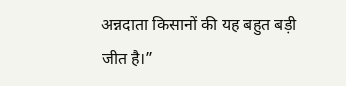अन्नदाता किसानों की यह बहुत बड़ी जीत है।”